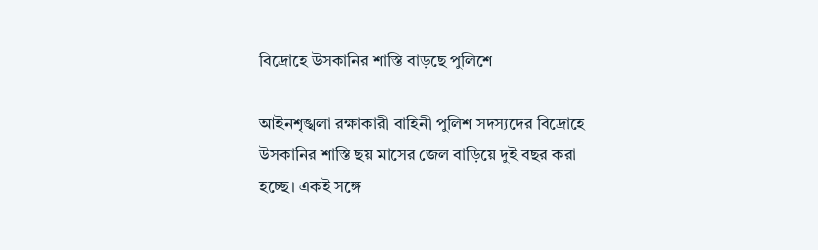বিদ্রোহে উসকানির শাস্তি বাড়ছে পুলিশে

আইনশৃঙ্খলা রক্ষাকারী বাহিনী পুলিশ সদস্যদের বিদ্রোহে উসকানির শাস্তি ছয় মাসের জেল বাড়িয়ে দুই বছর করা হচ্ছে। একই সঙ্গে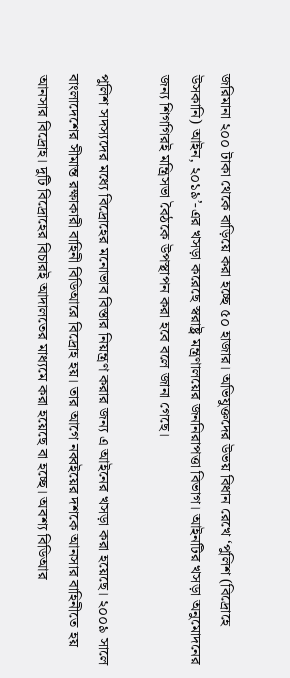জরিমানা ২০০ টাকা থেকে বাড়িয়ে করা হচ্ছে ৫০ হাজার। অভিযুক্তদের উভয় বিধান রেখে ‘পুলিশ (বিদ্রোহে উসকানি) আইন, ২০১৯’-এর খসড়া করেছে স্বরাষ্ট্র মন্ত্রণালয়ের জননিরাপত্তা বিভাগ। আইনটির খসড়া অনুমোদনের জন্য শিগগিরই মন্ত্রিসভা বৈঠকে উপস্থাপন করা হবে বলে জানা গেছে।

পুলিশ সদস্যদের মধ্যে বিদ্রোহের মনোভাব বিস্তার নিয়ন্ত্রণ করার জন্য এ আইনের খসড়া করা হয়েছে। ২০০৯ সালে বাংলাদেশের সীমান্ত রক্ষাকারী বাহিনী বিডিআরে বিদ্রোহ হয়। তার আগে নব্বইয়ের দশকে আনসার বাহিনীতে হয় আনসার বিদ্রোহ। দুটি বিদ্রোহের বিচারই আদালতের মাধ্যমে করা হয়েছে বা হচ্ছে। অবশ্য বিডিআর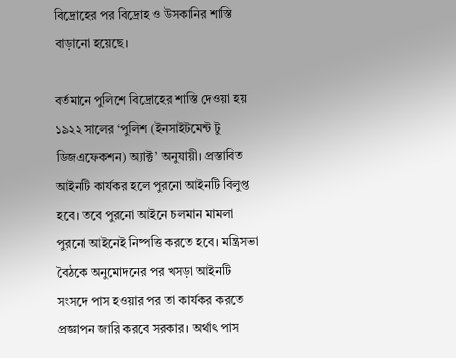বিদ্রোহের পর বিদ্রোহ ও উসকানির শাস্তি বাড়ানো হয়েছে।

বর্তমানে পুলিশে বিদ্রোহের শাস্তি দেওয়া হয় ১৯২২ সালের ‘পুলিশ (ইনসাইটমেন্ট টু ডিজএফেকশন) অ্যাক্ট’ অনুযায়ী। প্রস্তাবিত আইনটি কার্যকর হলে পুরনো আইনটি বিলুপ্ত হবে। তবে পুরনো আইনে চলমান মামলা পুরনো আইনেই নিষ্পত্তি করতে হবে। মন্ত্রিসভা বৈঠকে অনুমোদনের পর খসড়া আইনটি সংসদে পাস হওয়ার পর তা কার্যকর করতে প্রজ্ঞাপন জারি করবে সরকার। অর্থাৎ পাস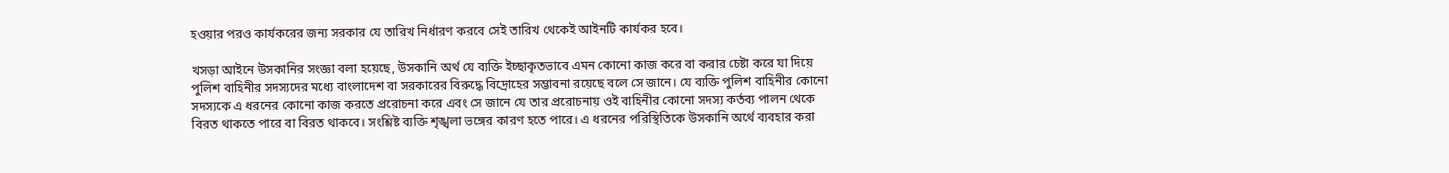হওয়ার পরও কার্যকরের জন্য সরকার যে তারিখ নির্ধারণ করবে সেই তারিখ থেকেই আইনটি কার্যকর হবে।

খসড়া আইনে উসকানির সংজ্ঞা বলা হয়েছে, উসকানি অর্থ যে ব্যক্তি ইচ্ছাকৃতভাবে এমন কোনো কাজ করে বা করার চেষ্টা করে যা দিয়ে পুলিশ বাহিনীর সদস্যদের মধ্যে বাংলাদেশ বা সরকারের বিরুদ্ধে বিদ্রোহের সম্ভাবনা রয়েছে বলে সে জানে। যে ব্যক্তি পুলিশ বাহিনীর কোনো সদস্যকে এ ধরনের কোনো কাজ করতে প্ররোচনা করে এবং সে জানে যে তার প্ররোচনায় ওই বাহিনীর কোনো সদস্য কর্তব্য পালন থেকে বিরত থাকতে পারে বা বিরত থাকবে। সংশ্লিষ্ট ব্যক্তি শৃঙ্খলা ভঙ্গের কারণ হতে পারে। এ ধরনের পরিস্থিতিকে উসকানি অর্থে ব্যবহার করা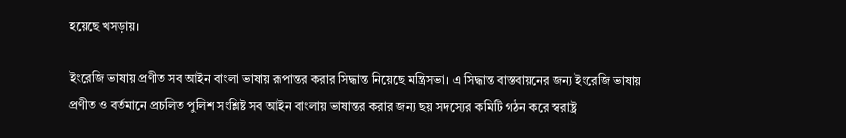হয়েছে খসড়ায়।

ইংরেজি ভাষায় প্রণীত সব আইন বাংলা ভাষায় রূপান্তর করার সিদ্ধান্ত নিয়েছে মন্ত্রিসভা। এ সিদ্ধান্ত বাস্তবায়নের জন্য ইংরেজি ভাষায় প্রণীত ও বর্তমানে প্রচলিত পুলিশ সংশ্লিষ্ট সব আইন বাংলায় ভাষান্তর করার জন্য ছয় সদস্যের কমিটি গঠন করে স্বরাষ্ট্র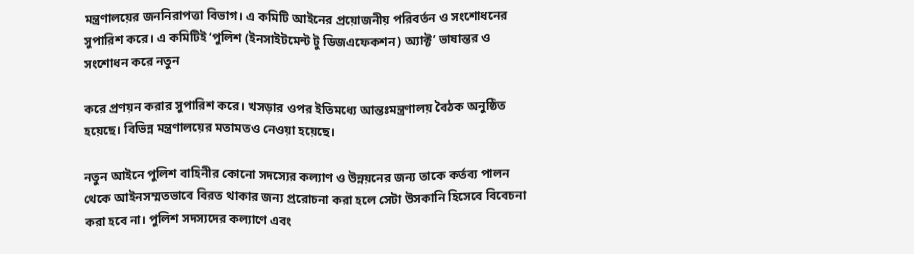মন্ত্রণালয়ের জননিরাপত্তা বিভাগ। এ কমিটি আইনের প্রয়োজনীয় পরিবর্তন ও সংশোধনের সুপারিশ করে। এ কমিটিই ‘পুলিশ (ইনসাইটমেন্ট টু ডিজএফেকশন) অ্যাক্ট’ ভাষান্তর ও সংশোধন করে নতুন

করে প্রণয়ন করার সুপারিশ করে। খসড়ার ওপর ইতিমধ্যে আন্তঃমন্ত্রণালয় বৈঠক অনুষ্ঠিত হয়েছে। বিভিন্ন মন্ত্রণালয়ের মতামতও নেওয়া হয়েছে।

নতুন আইনে পুলিশ বাহিনীর কোনো সদস্যের কল্যাণ ও উন্নয়নের জন্য তাকে কর্তব্য পালন থেকে আইনসম্মতভাবে বিরত থাকার জন্য প্ররোচনা করা হলে সেটা উসকানি হিসেবে বিবেচনা করা হবে না। পুলিশ সদস্যদের কল্যাণে এবং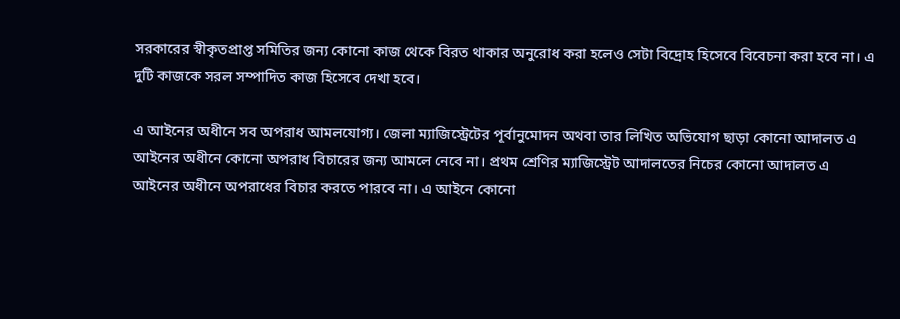সরকারের স্বীকৃতপ্রাপ্ত সমিতির জন্য কোনো কাজ থেকে বিরত থাকার অনুরোধ করা হলেও সেটা বিদ্রোহ হিসেবে বিবেচনা করা হবে না। এ দুটি কাজকে সরল সম্পাদিত কাজ হিসেবে দেখা হবে।

এ আইনের অধীনে সব অপরাধ আমলযোগ্য। জেলা ম্যাজিস্ট্রেটের পূর্বানুমোদন অথবা তার লিখিত অভিযোগ ছাড়া কোনো আদালত এ আইনের অধীনে কোনো অপরাধ বিচারের জন্য আমলে নেবে না। প্রথম শ্রেণির ম্যাজিস্ট্রেট আদালতের নিচের কোনো আদালত এ আইনের অধীনে অপরাধের বিচার করতে পারবে না। এ আইনে কোনো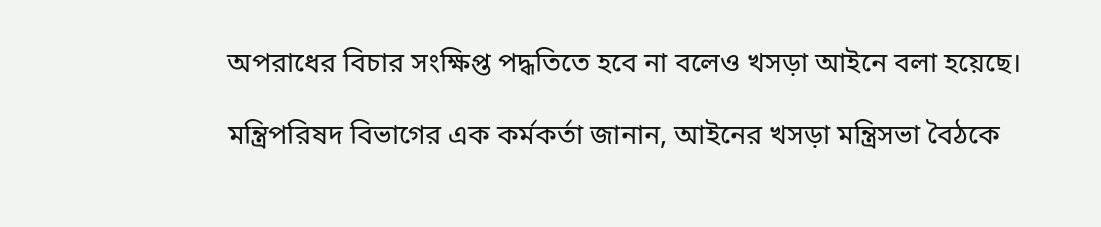অপরাধের বিচার সংক্ষিপ্ত পদ্ধতিতে হবে না বলেও খসড়া আইনে বলা হয়েছে।

মন্ত্রিপরিষদ বিভাগের এক কর্মকর্তা জানান, আইনের খসড়া মন্ত্রিসভা বৈঠকে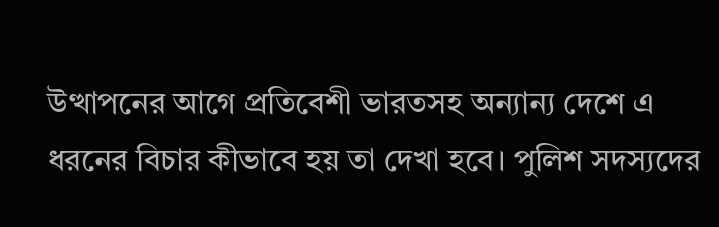উত্থাপনের আগে প্রতিবেশী ভারতসহ অন্যান্য দেশে এ ধরনের বিচার কীভাবে হয় তা দেখা হবে। পুলিশ সদস্যদের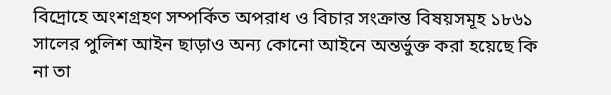বিদ্রোহে অংশগ্রহণ সম্পর্কিত অপরাধ ও বিচার সংক্রান্ত বিষয়সমূহ ১৮৬১ সালের পুলিশ আইন ছাড়াও অন্য কোনো আইনে অন্তর্ভুক্ত করা হয়েছে কি না তা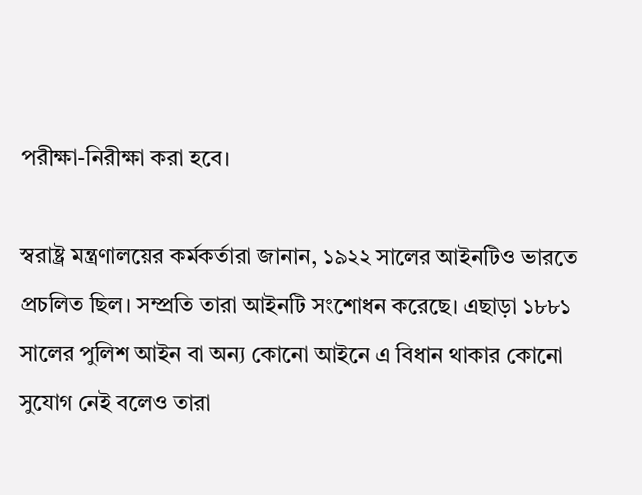পরীক্ষা-নিরীক্ষা করা হবে।

স্বরাষ্ট্র মন্ত্রণালয়ের কর্মকর্তারা জানান, ১৯২২ সালের আইনটিও ভারতে প্রচলিত ছিল। সম্প্রতি তারা আইনটি সংশোধন করেছে। এছাড়া ১৮৮১ সালের পুলিশ আইন বা অন্য কোনো আইনে এ বিধান থাকার কোনো সুযোগ নেই বলেও তারা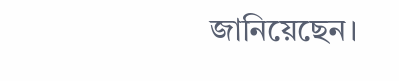জানিয়েছেন।